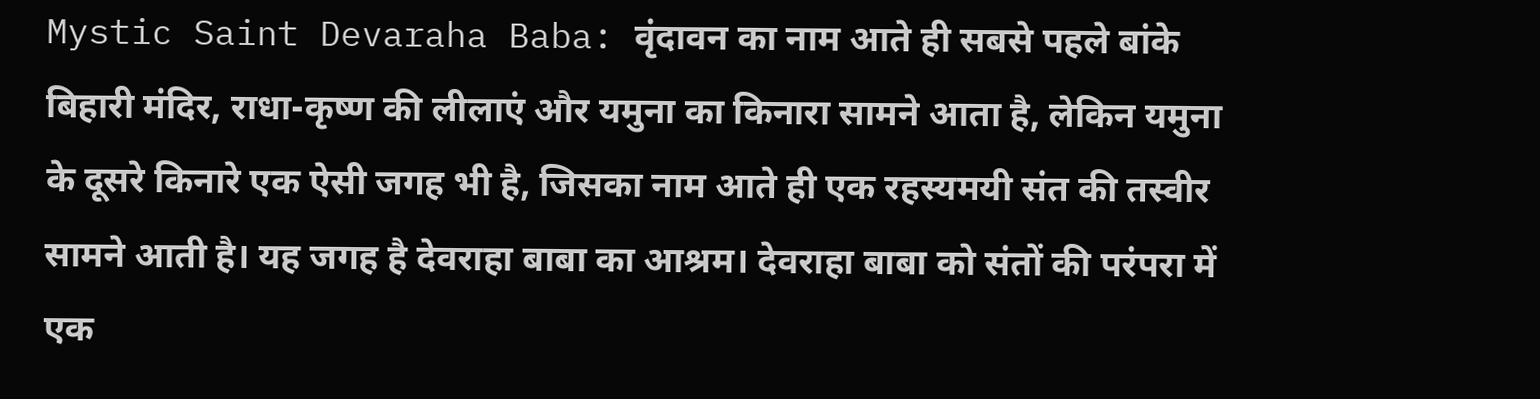Mystic Saint Devaraha Baba: वृंदावन का नाम आते ही सबसे पहले बांके बिहारी मंदिर, राधा-कृष्ण की लीलाएं और यमुना का किनारा सामने आता है, लेकिन यमुना के दूसरे किनारे एक ऐसी जगह भी है, जिसका नाम आते ही एक रहस्यमयी संत की तस्वीर सामने आती है। यह जगह है देवराहा बाबा का आश्रम। देवराहा बाबा को संतों की परंपरा में एक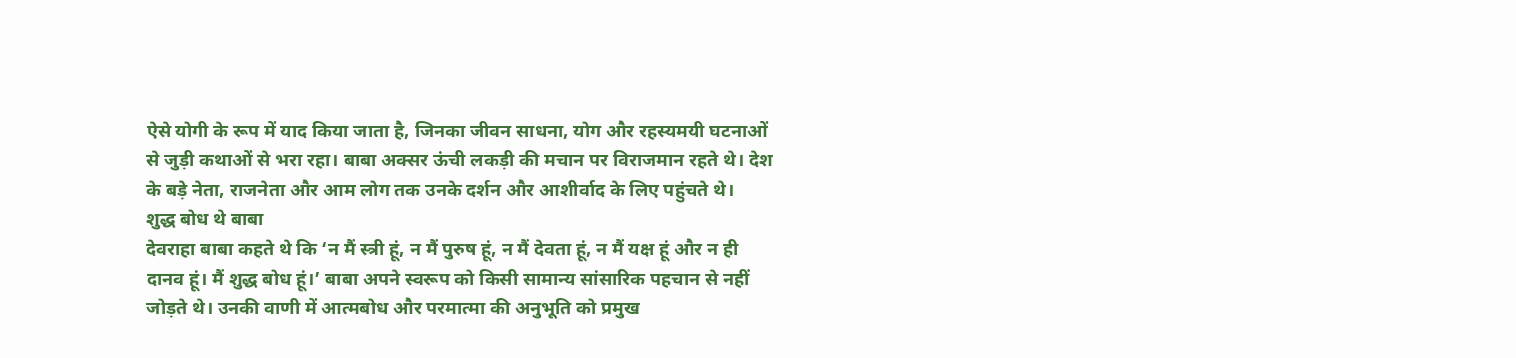ऐसे योगी के रूप में याद किया जाता है, जिनका जीवन साधना, योग और रहस्यमयी घटनाओं से जुड़ी कथाओं से भरा रहा। बाबा अक्सर ऊंची लकड़ी की मचान पर विराजमान रहते थे। देश के बड़े नेता, राजनेता और आम लोग तक उनके दर्शन और आशीर्वाद के लिए पहुंचते थे।
शुद्ध बोध थे बाबा
देवराहा बाबा कहते थे कि ‘न मैं स्त्री हूं, न मैं पुरुष हूं, न मैं देवता हूं, न मैं यक्ष हूं और न ही दानव हूं। मैं शुद्ध बोध हूं।’ बाबा अपने स्वरूप को किसी सामान्य सांसारिक पहचान से नहीं जोड़ते थे। उनकी वाणी में आत्मबोध और परमात्मा की अनुभूति को प्रमुख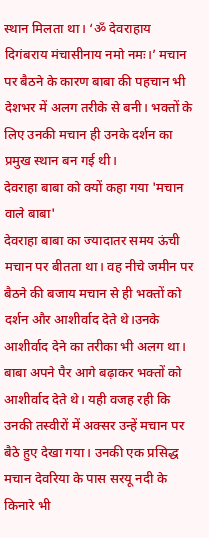स्थान मिलता था। ‘ॐ देवराहाय दिगंबराय मंचासीनाय नमो नमः।’ मचान पर बैठने के कारण बाबा की पहचान भी देशभर में अलग तरीके से बनी। भक्तों के लिए उनकी मचान ही उनके दर्शन का प्रमुख स्थान बन गई थी।
देवराहा बाबा को क्यों कहा गया 'मचान वाले बाबा'
देवराहा बाबा का ज्यादातर समय ऊंची मचान पर बीतता था। वह नीचे जमीन पर बैठने की बजाय मचान से ही भक्तों को दर्शन और आशीर्वाद देते थे।उनके आशीर्वाद देने का तरीका भी अलग था। बाबा अपने पैर आगे बढ़ाकर भक्तों को आशीर्वाद देते थे। यही वजह रही कि उनकी तस्वीरों में अक्सर उन्हें मचान पर बैठे हुए देखा गया। उनकी एक प्रसिद्ध मचान देवरिया के पास सरयू नदी के किनारे भी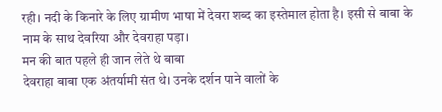रही। नदी के किनारे के लिए ग्रामीण भाषा में देवरा शब्द का इस्तेमाल होता है। इसी से बाबा के नाम के साथ देवरिया और देवराहा पड़ा।
मन की बात पहले ही जान लेते थे बाबा
देवराहा बाबा एक अंतर्यामी संत थे। उनके दर्शन पाने वालों के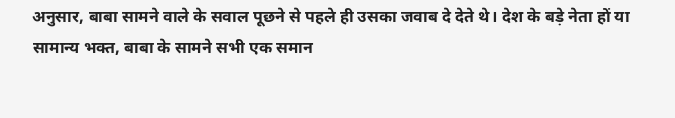अनुसार, बाबा सामने वाले के सवाल पूछने से पहले ही उसका जवाब दे देते थे। देश के बड़े नेता हों या सामान्य भक्त, बाबा के सामने सभी एक समान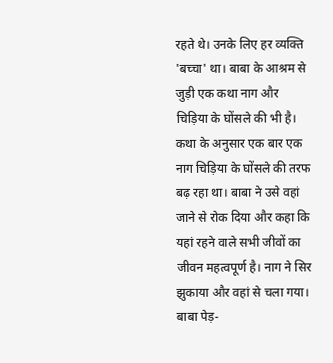रहते थे। उनके लिए हर व्यक्ति 'बच्चा' था। बाबा के आश्रम से जुड़ी एक कथा नाग और चिड़िया के घोंसले की भी है। कथा के अनुसार एक बार एक नाग चिड़िया के घोंसले की तरफ बढ़ रहा था। बाबा ने उसे वहां जाने से रोक दिया और कहा कि यहां रहने वाले सभी जीवों का जीवन महत्वपूर्ण है। नाग ने सिर झुकाया और वहां से चला गया। बाबा पेड़-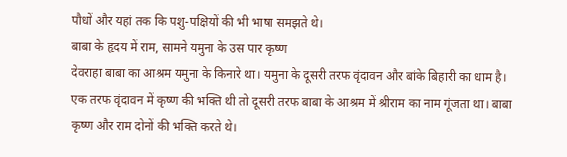पौधों और यहां तक कि पशु-पक्षियों की भी भाषा समझते थे।
बाबा के हृदय में राम, सामने यमुना के उस पार कृष्ण
देवराहा बाबा का आश्रम यमुना के किनारे था। यमुना के दूसरी तरफ वृंदावन और बांके बिहारी का धाम है। एक तरफ वृंदावन में कृष्ण की भक्ति थी तो दूसरी तरफ बाबा के आश्रम में श्रीराम का नाम गूंजता था। बाबा कृष्ण और राम दोनों की भक्ति करते थे।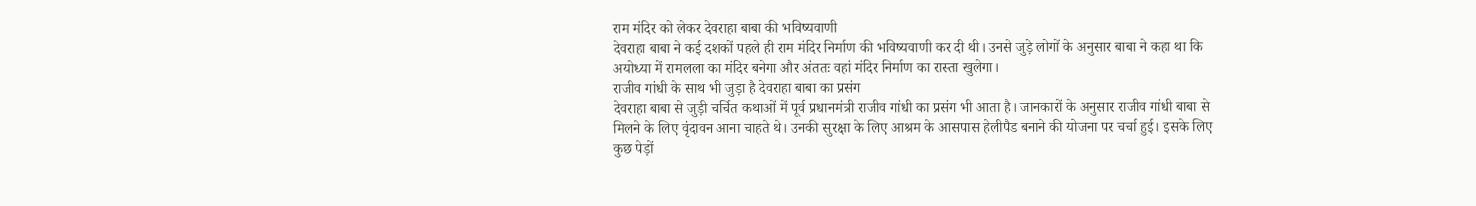राम मंदिर को लेकर देवराहा बाबा की भविष्यवाणी
देवराहा बाबा ने कई दशकों पहले ही राम मंदिर निर्माण की भविष्यवाणी कर दी थी। उनसे जुड़े लोगों के अनुसार बाबा ने कहा था कि अयोध्या में रामलला का मंदिर बनेगा और अंततः वहां मंदिर निर्माण का रास्ता खुलेगा।
राजीव गांधी के साथ भी जुड़ा है देवराहा बाबा का प्रसंग
देवराहा बाबा से जुड़ी चर्चित कथाओं में पूर्व प्रधानमंत्री राजीव गांधी का प्रसंग भी आता है। जानकारों के अनुसार राजीव गांधी बाबा से मिलने के लिए वृंदावन आना चाहते थे। उनकी सुरक्षा के लिए आश्रम के आसपास हेलीपैड बनाने की योजना पर चर्चा हुई। इसके लिए कुछ पेड़ों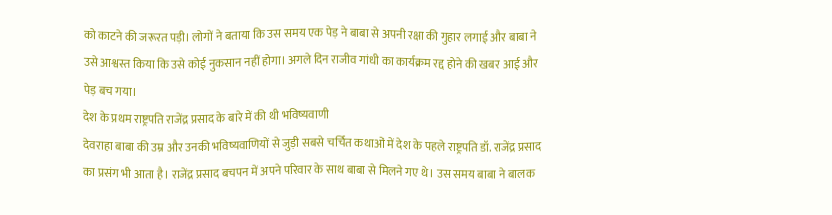को काटने की जरूरत पड़ी। लोगों ने बताया कि उस समय एक पेड़ ने बाबा से अपनी रक्षा की गुहार लगाई और बाबा ने उसे आश्वस्त किया कि उसे कोई नुकसान नहीं होगा। अगले दिन राजीव गांधी का कार्यक्रम रद्द होने की खबर आई और पेड़ बच गया।
देश के प्रथम राष्ट्रपति राजेंद्र प्रसाद के बारे में की थी भविष्यवाणी
देवराहा बाबा की उम्र और उनकी भविष्यवाणियों से जुड़ी सबसे चर्चित कथाओं में देश के पहले राष्ट्रपति डॉ. राजेंद्र प्रसाद का प्रसंग भी आता है। राजेंद्र प्रसाद बचपन में अपने परिवार के साथ बाबा से मिलने गए थे। उस समय बाबा ने बालक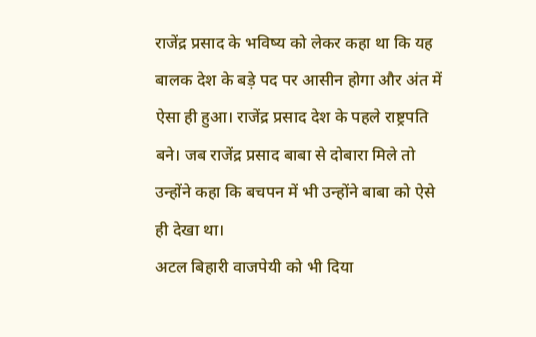राजेंद्र प्रसाद के भविष्य को लेकर कहा था कि यह बालक देश के बड़े पद पर आसीन होगा और अंत में ऐसा ही हुआ। राजेंद्र प्रसाद देश के पहले राष्ट्रपति बने। जब राजेंद्र प्रसाद बाबा से दोबारा मिले तो उन्होंने कहा कि बचपन में भी उन्होंने बाबा को ऐसे ही देखा था।
अटल बिहारी वाजपेयी को भी दिया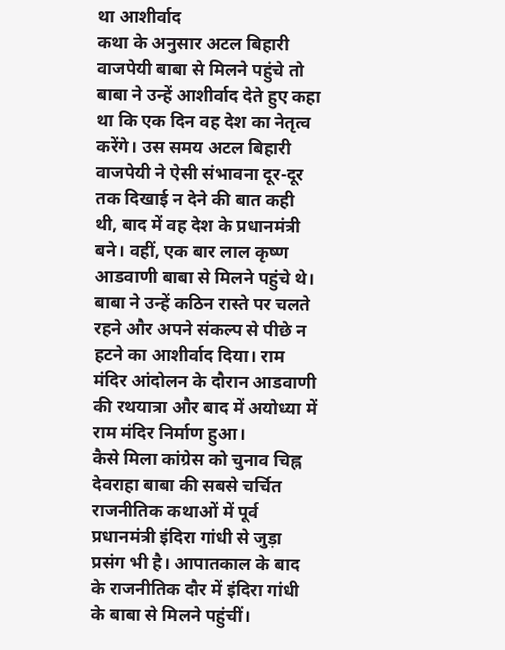था आशीर्वाद
कथा के अनुसार अटल बिहारी वाजपेयी बाबा से मिलने पहुंचे तो बाबा ने उन्हें आशीर्वाद देते हुए कहा था कि एक दिन वह देश का नेतृत्व करेंगे। उस समय अटल बिहारी वाजपेयी ने ऐसी संभावना दूर-दूर तक दिखाई न देने की बात कही थी, बाद में वह देश के प्रधानमंत्री बने। वहीं, एक बार लाल कृष्ण आडवाणी बाबा से मिलने पहुंचे थे। बाबा ने उन्हें कठिन रास्ते पर चलते रहने और अपने संकल्प से पीछे न हटने का आशीर्वाद दिया। राम मंदिर आंदोलन के दौरान आडवाणी की रथयात्रा और बाद में अयोध्या में राम मंदिर निर्माण हुआ।
कैसे मिला कांग्रेस को चुनाव चिह्न
देवराहा बाबा की सबसे चर्चित राजनीतिक कथाओं में पूर्व प्रधानमंत्री इंदिरा गांधी से जुड़ा प्रसंग भी है। आपातकाल के बाद के राजनीतिक दौर में इंदिरा गांधी के बाबा से मिलने पहुंचीं।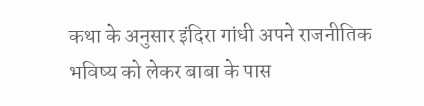कथा के अनुसार इंदिरा गांधी अपने राजनीतिक भविष्य को लेकर बाबा के पास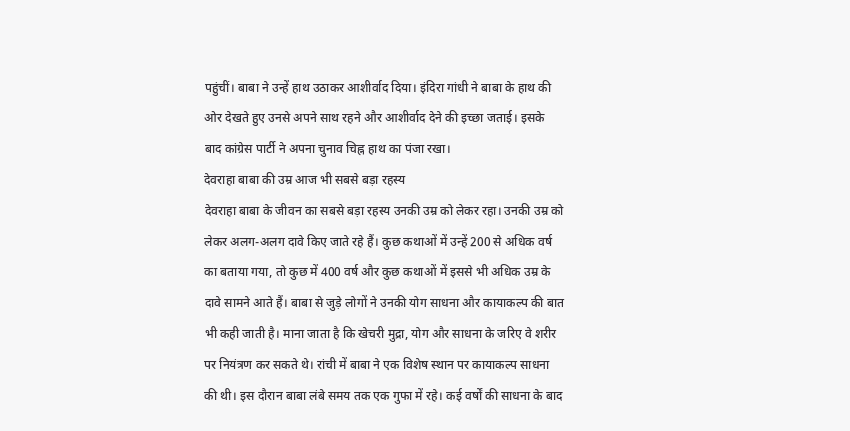पहुंचीं। बाबा ने उन्हें हाथ उठाकर आशीर्वाद दिया। इंदिरा गांधी ने बाबा के हाथ की ओर देखते हुए उनसे अपने साथ रहने और आशीर्वाद देने की इच्छा जताई। इसके बाद कांग्रेस पार्टी ने अपना चुनाव चिह्न हाथ का पंजा रखा।
देवराहा बाबा की उम्र आज भी सबसे बड़ा रहस्य
देवराहा बाबा के जीवन का सबसे बड़ा रहस्य उनकी उम्र को लेकर रहा। उनकी उम्र को लेकर अलग-अलग दावे किए जाते रहे हैं। कुछ कथाओं में उन्हें 200 से अधिक वर्ष का बताया गया, तो कुछ में 400 वर्ष और कुछ कथाओं में इससे भी अधिक उम्र के दावे सामने आते हैं। बाबा से जुड़े लोगों ने उनकी योग साधना और कायाकल्प की बात भी कही जाती है। माना जाता है कि खेचरी मुद्रा, योग और साधना के जरिए वे शरीर पर नियंत्रण कर सकते थे। रांची में बाबा ने एक विशेष स्थान पर कायाकल्प साधना की थी। इस दौरान बाबा लंबे समय तक एक गुफा में रहे। कई वर्षों की साधना के बाद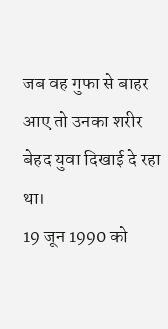जब वह गुफा से बाहर आए तो उनका शरीर बेहद युवा दिखाई दे रहा था।
19 जून 1990 को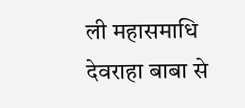ली महासमाधि
देवराहा बाबा से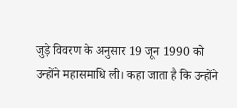जुड़े विवरण के अनुसार 19 जून 1990 को उन्होंने महासमाधि ली। कहा जाता है कि उन्होंने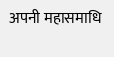अपनी महासमाधि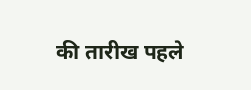की तारीख पहले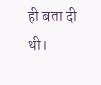ही बता दी थी।